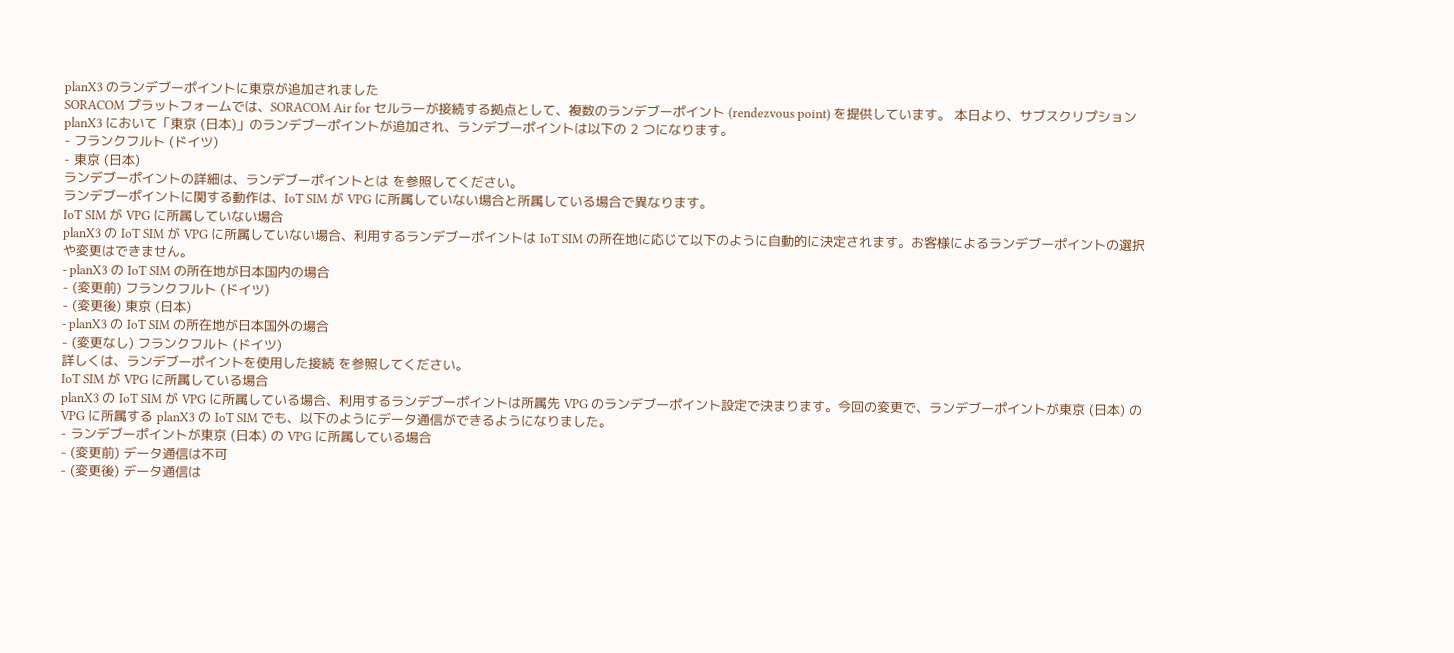planX3 のランデブーポイントに東京が追加されました
SORACOM プラットフォームでは、SORACOM Air for セルラーが接続する拠点として、複数のランデブーポイント (rendezvous point) を提供しています。 本日より、サブスクリプション planX3 において「東京 (日本)」のランデブーポイントが追加され、ランデブーポイントは以下の 2 つになります。
- フランクフルト (ドイツ)
- 東京 (日本)
ランデブーポイントの詳細は、ランデブーポイントとは を参照してください。
ランデブーポイントに関する動作は、IoT SIM が VPG に所属していない場合と所属している場合で異なります。
IoT SIM が VPG に所属していない場合
planX3 の IoT SIM が VPG に所属していない場合、利用するランデブーポイントは IoT SIM の所在地に応じて以下のように自動的に決定されます。お客様によるランデブーポイントの選択や変更はできません。
- planX3 の IoT SIM の所在地が日本国内の場合
- (変更前) フランクフルト (ドイツ)
- (変更後) 東京 (日本)
- planX3 の IoT SIM の所在地が日本国外の場合
- (変更なし) フランクフルト (ドイツ)
詳しくは、ランデブーポイントを使用した接続 を参照してください。
IoT SIM が VPG に所属している場合
planX3 の IoT SIM が VPG に所属している場合、利用するランデブーポイントは所属先 VPG のランデブーポイント設定で決まります。今回の変更で、ランデブーポイントが東京 (日本) の VPG に所属する planX3 の IoT SIM でも、以下のようにデータ通信ができるようになりました。
- ランデブーポイントが東京 (日本) の VPG に所属している場合
- (変更前) データ通信は不可
- (変更後) データ通信は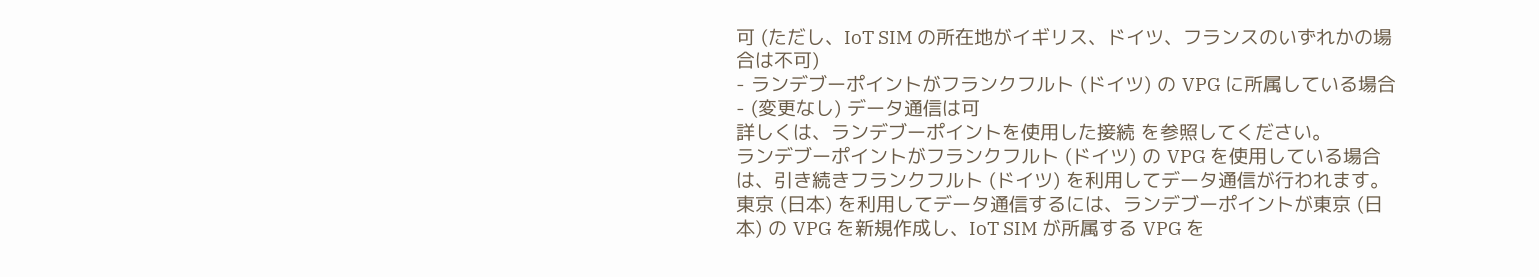可 (ただし、IoT SIM の所在地がイギリス、ドイツ、フランスのいずれかの場合は不可)
- ランデブーポイントがフランクフルト (ドイツ) の VPG に所属している場合
- (変更なし) データ通信は可
詳しくは、ランデブーポイントを使用した接続 を参照してください。
ランデブーポイントがフランクフルト (ドイツ) の VPG を使用している場合は、引き続きフランクフルト (ドイツ) を利用してデータ通信が行われます。東京 (日本) を利用してデータ通信するには、ランデブーポイントが東京 (日本) の VPG を新規作成し、IoT SIM が所属する VPG を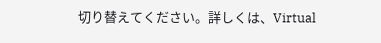切り替えてください。詳しくは、Virtual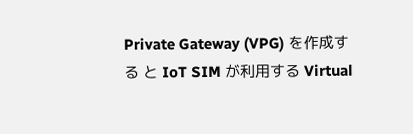Private Gateway (VPG) を作成する と IoT SIM が利用する Virtual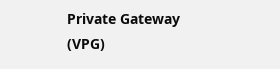Private Gateway (VPG)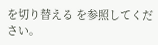を切り替える を参照してください。